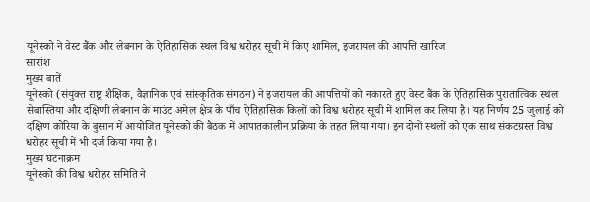यूनेस्को ने वेस्ट बैंक और लेबनान के ऐतिहासिक स्थल विश्व धरोहर सूची में किए शामिल, इजरायल की आपत्ति खारिज
सारांश
मुख्य बातें
यूनेस्को (संयुक्त राष्ट्र शैक्षिक, वैज्ञानिक एवं सांस्कृतिक संगठन) ने इजरायल की आपत्तियों को नकारते हुए वेस्ट बैंक के ऐतिहासिक पुरातात्विक स्थल सेबास्तिया और दक्षिणी लेबनान के माउंट अमेल क्षेत्र के पाँच ऐतिहासिक किलों को विश्व धरोहर सूची में शामिल कर लिया है। यह निर्णय 25 जुलाई को दक्षिण कोरिया के बुसान में आयोजित यूनेस्को की बैठक में आपातकालीन प्रक्रिया के तहत लिया गया। इन दोनों स्थलों को एक साथ संकटग्रस्त विश्व धरोहर सूची में भी दर्ज किया गया है।
मुख्य घटनाक्रम
यूनेस्को की विश्व धरोहर समिति ने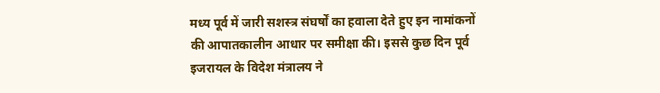मध्य पूर्व में जारी सशस्त्र संघर्षों का हवाला देते हुए इन नामांकनों की आपातकालीन आधार पर समीक्षा की। इससे कुछ दिन पूर्व इजरायल के विदेश मंत्रालय ने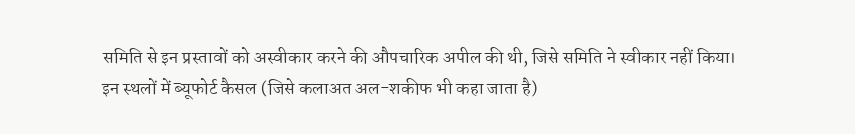समिति से इन प्रस्तावों को अस्वीकार करने की औपचारिक अपील की थी, जिसे समिति ने स्वीकार नहीं किया।
इन स्थलों में ब्यूफोर्ट कैसल (जिसे कलाअत अल-शकीफ भी कहा जाता है)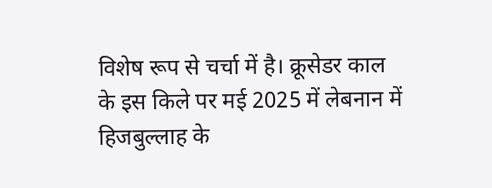विशेष रूप से चर्चा में है। क्रूसेडर काल के इस किले पर मई 2025 में लेबनान में हिजबुल्लाह के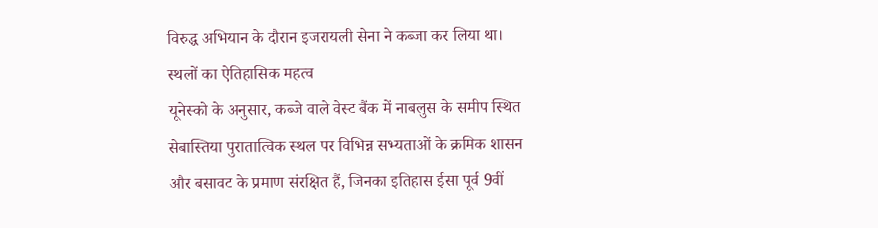विरुद्ध अभियान के दौरान इजरायली सेना ने कब्जा कर लिया था।
स्थलों का ऐतिहासिक महत्व
यूनेस्को के अनुसार, कब्जे वाले वेस्ट बैंक में नाबलुस के समीप स्थित सेबास्तिया पुरातात्विक स्थल पर विभिन्न सभ्यताओं के क्रमिक शासन और बसावट के प्रमाण संरक्षित हैं, जिनका इतिहास ईसा पूर्व 9वीं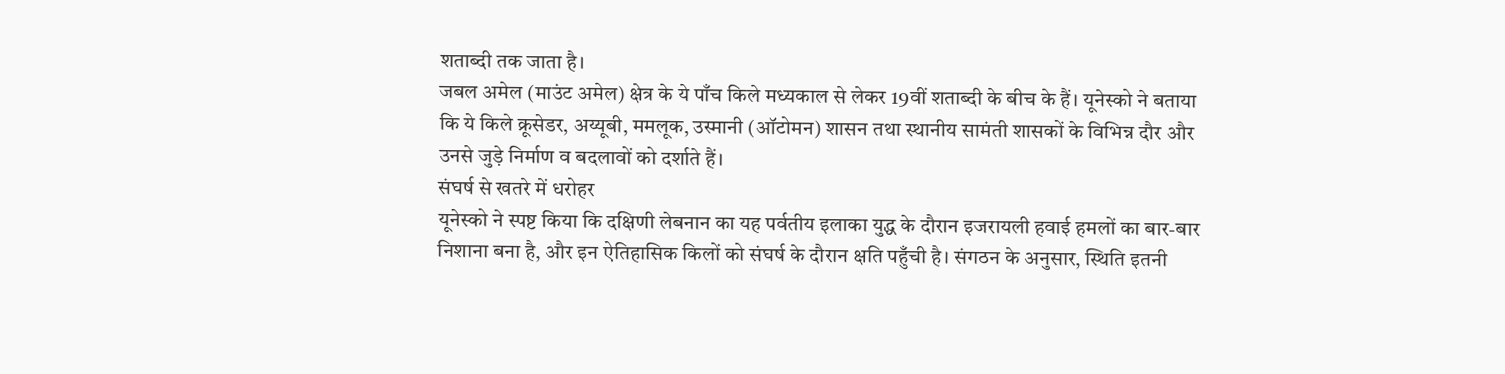शताब्दी तक जाता है।
जबल अमेल (माउंट अमेल) क्षेत्र के ये पाँच किले मध्यकाल से लेकर 19वीं शताब्दी के बीच के हैं। यूनेस्को ने बताया कि ये किले क्रूसेडर, अय्यूबी, ममलूक, उस्मानी (ऑटोमन) शासन तथा स्थानीय सामंती शासकों के विभिन्न दौर और उनसे जुड़े निर्माण व बदलावों को दर्शाते हैं।
संघर्ष से खतरे में धरोहर
यूनेस्को ने स्पष्ट किया कि दक्षिणी लेबनान का यह पर्वतीय इलाका युद्ध के दौरान इजरायली हवाई हमलों का बार-बार निशाना बना है, और इन ऐतिहासिक किलों को संघर्ष के दौरान क्षति पहुँची है। संगठन के अनुसार, स्थिति इतनी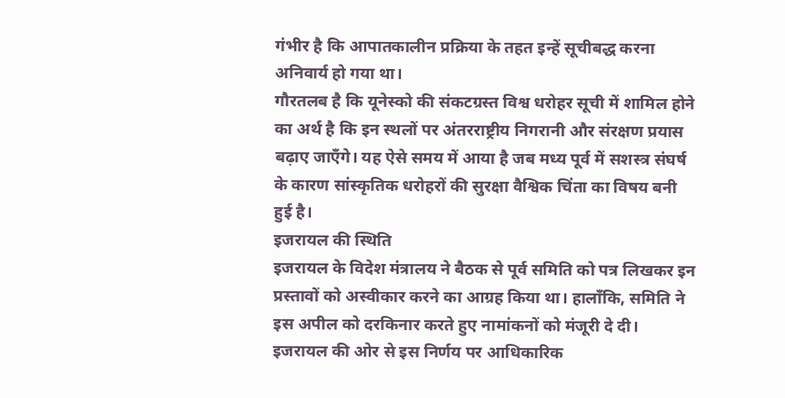गंभीर है कि आपातकालीन प्रक्रिया के तहत इन्हें सूचीबद्ध करना अनिवार्य हो गया था।
गौरतलब है कि यूनेस्को की संकटग्रस्त विश्व धरोहर सूची में शामिल होने का अर्थ है कि इन स्थलों पर अंतरराष्ट्रीय निगरानी और संरक्षण प्रयास बढ़ाए जाएँगे। यह ऐसे समय में आया है जब मध्य पूर्व में सशस्त्र संघर्ष के कारण सांस्कृतिक धरोहरों की सुरक्षा वैश्विक चिंता का विषय बनी हुई है।
इजरायल की स्थिति
इजरायल के विदेश मंत्रालय ने बैठक से पूर्व समिति को पत्र लिखकर इन प्रस्तावों को अस्वीकार करने का आग्रह किया था। हालाँकि, समिति ने इस अपील को दरकिनार करते हुए नामांकनों को मंजूरी दे दी। इजरायल की ओर से इस निर्णय पर आधिकारिक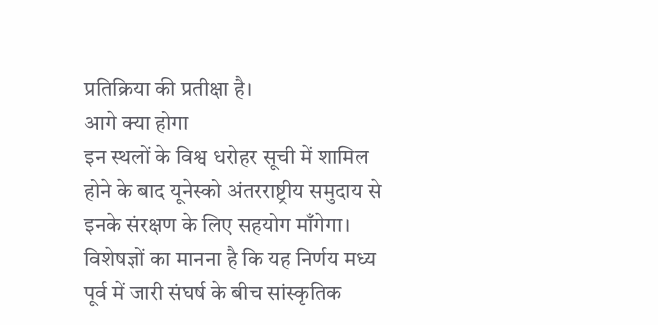प्रतिक्रिया की प्रतीक्षा है।
आगे क्या होगा
इन स्थलों के विश्व धरोहर सूची में शामिल होने के बाद यूनेस्को अंतरराष्ट्रीय समुदाय से इनके संरक्षण के लिए सहयोग माँगेगा। विशेषज्ञों का मानना है कि यह निर्णय मध्य पूर्व में जारी संघर्ष के बीच सांस्कृतिक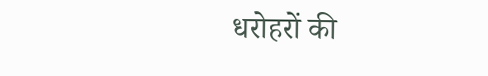धरोहरों की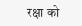रक्षा को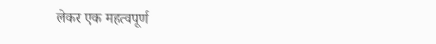लेकर एक महत्वपूर्ण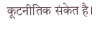कूटनीतिक संकेत है।